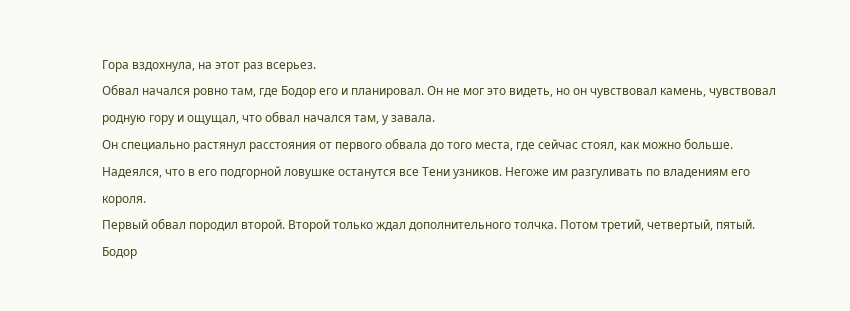Гора вздохнула, на этот раз всерьез.
Обвал начался ровно там, где Бодор его и планировал. Он не мог это видеть, но он чувствовал камень, чувствовал родную гору и ощущал, что обвал начался там, у завала.
Он специально растянул расстояния от первого обвала до того места, где сейчас стоял, как можно больше. Надеялся, что в его подгорной ловушке останутся все Тени узников. Негоже им разгуливать по владениям его короля.
Первый обвал породил второй. Второй только ждал дополнительного толчка. Потом третий, четвертый, пятый.
Бодор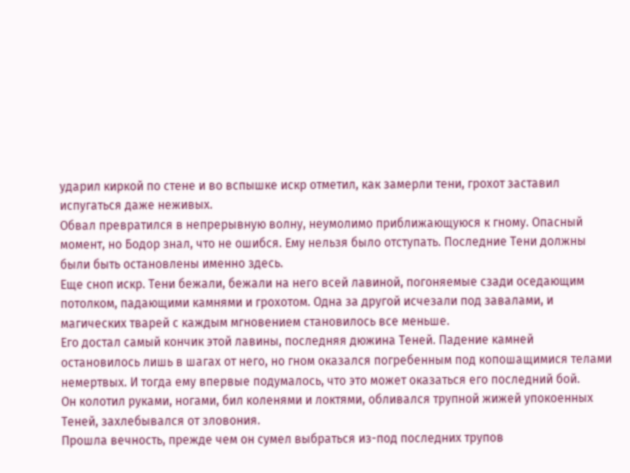ударил киркой по стене и во вспышке искр отметил, как замерли тени, грохот заставил испугаться даже неживых.
Обвал превратился в непрерывную волну, неумолимо приближающуюся к гному. Опасный момент, но Бодор знал, что не ошибся. Ему нельзя было отступать. Последние Тени должны были быть остановлены именно здесь.
Еще сноп искр. Тени бежали, бежали на него всей лавиной, погоняемые сзади оседающим потолком, падающими камнями и грохотом. Одна за другой исчезали под завалами, и магических тварей с каждым мгновением становилось все меньше.
Его достал самый кончик этой лавины, последняя дюжина Теней. Падение камней остановилось лишь в шагах от него, но гном оказался погребенным под копошащимися телами немертвых. И тогда ему впервые подумалось, что это может оказаться его последний бой.
Он колотил руками, ногами, бил коленями и локтями, обливался трупной жижей упокоенных Теней, захлебывался от зловония.
Прошла вечность, прежде чем он сумел выбраться из-под последних трупов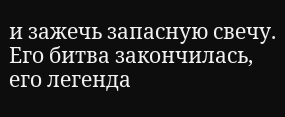и зажечь запасную свечу. Его битва закончилась, его легенда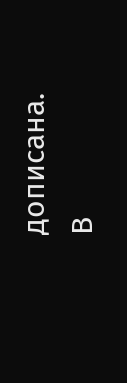дописана.
В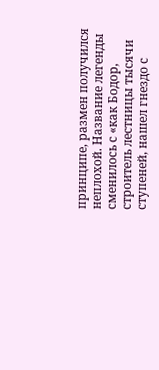принципе, размен получился неплохой. Название легенды сменилось с «как Бодор, строитель лестницы тысячи ступеней, нашел гнездо с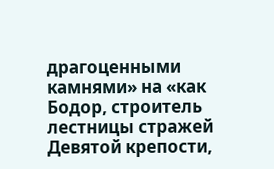драгоценными камнями» на «как Бодор, строитель лестницы стражей Девятой крепости,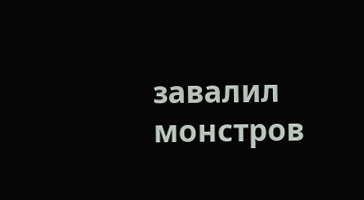завалил монстров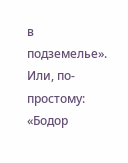в подземелье». Или, по-простому: «Бодор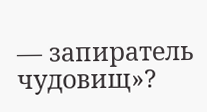— запиратель чудовищ»?